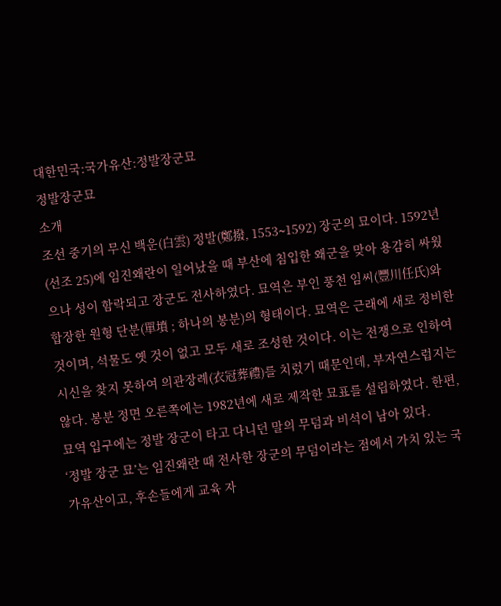대한민국:국가유산:정발장군묘
정발장군묘
소개
조선 중기의 무신 백운(白雲) 정발(鄭撥, 1553∼1592) 장군의 묘이다. 1592년(선조 25)에 임진왜란이 일어났을 때 부산에 침입한 왜군을 맞아 용감히 싸웠으나 성이 함락되고 장군도 전사하였다. 묘역은 부인 풍천 임씨(豐川任氏)와 합장한 원형 단분(單墳 ; 하나의 봉분)의 형태이다. 묘역은 근래에 새로 정비한 것이며, 석물도 옛 것이 없고 모두 새로 조성한 것이다. 이는 전쟁으로 인하여 시신을 찾지 못하여 의관장례(衣冠葬禮)를 치렀기 때문인데, 부자연스럽지는 않다. 봉분 정면 오른쪽에는 1982년에 새로 제작한 묘표를 설립하였다. 한편, 묘역 입구에는 정발 장군이 타고 다니던 말의 무덤과 비석이 남아 있다.
‘정발 장군 묘’는 임진왜란 때 전사한 장군의 무덤이라는 점에서 가치 있는 국가유산이고, 후손들에게 교육 자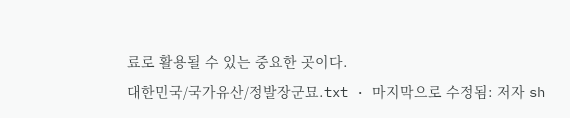료로 활용될 수 있는 중요한 곳이다.
대한민국/국가유산/정발장군묘.txt · 마지막으로 수정됨: 저자 sh